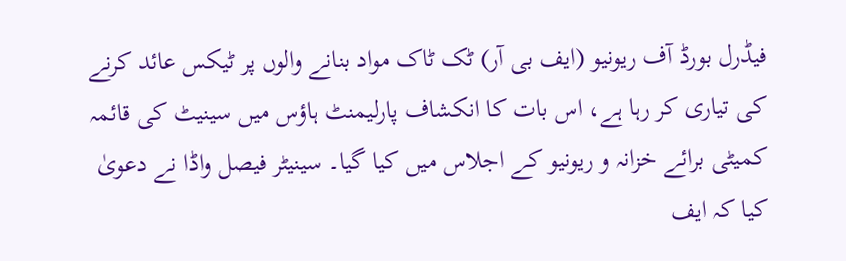فیڈرل بورڈ آف ریونیو (ایف بی آر) ٹک ٹاک مواد بنانے والوں پر ٹیکس عائد کرنے کی تیاری کر رہا ہے، اس بات کا انکشاف پارلیمنٹ ہاؤس میں سینیٹ کی قائمہ کمیٹی برائے خزانہ و ریونیو کے اجلاس میں کیا گیا۔ سینیٹر فیصل واڈا نے دعویٰ کیا کہ ایف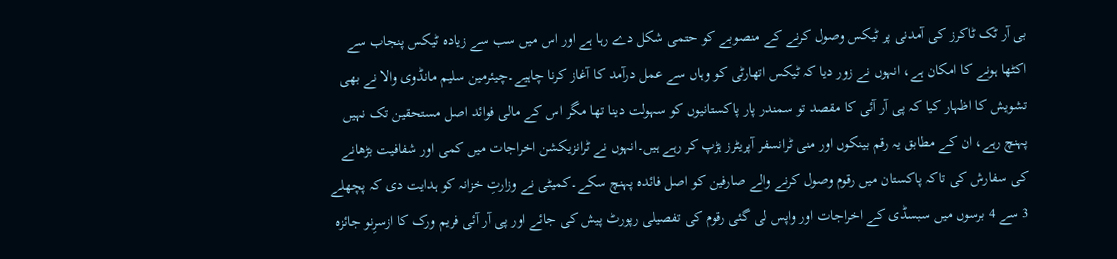بی آر ٹک ٹاکرز کی آمدنی پر ٹیکس وصول کرنے کے منصوبے کو حتمی شکل دے رہا ہے اور اس میں سب سے زیادہ ٹیکس پنجاب سے اکٹھا ہونے کا امکان ہے، انہوں نے زور دیا کہ ٹیکس اتھارٹی کو وہاں سے عمل درآمد کا آغاز کرنا چاہیے۔چیئرمین سلیم مانڈوی والا نے بھی تشویش کا اظہار کیا کہ پی آر آئی کا مقصد تو سمندر پار پاکستانیوں کو سہولت دینا تھا مگر اس کے مالی فوائد اصل مستحقین تک نہیں پہنچ رہے، ان کے مطابق یہ رقم بینکوں اور منی ٹرانسفر آپریٹرز ہڑپ کر رہے ہیں۔انہوں نے ٹرانزیکشن اخراجات میں کمی اور شفافیت بڑھانے کی سفارش کی تاکہ پاکستان میں رقوم وصول کرنے والے صارفین کو اصل فائدہ پہنچ سکے۔کمیٹی نے وزارتِ خزانہ کو ہدایت دی کہ پچھلے 3 سے 4 برسوں میں سبسڈی کے اخراجات اور واپس لی گئی رقوم کی تفصیلی رپورٹ پیش کی جائے اور پی آر آئی فریم ورک کا ازسرِنو جائزہ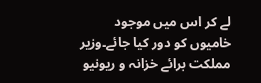لے کر اس میں موجود خامیوں کو دور کیا جائے۔وزیر مملکت برائے خزانہ و ریونیو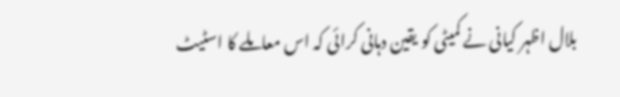بلال اظہر کیانی نے کمیٹی کو یقین دہانی کرائی کہ اس معاملے کا اسٹیٹ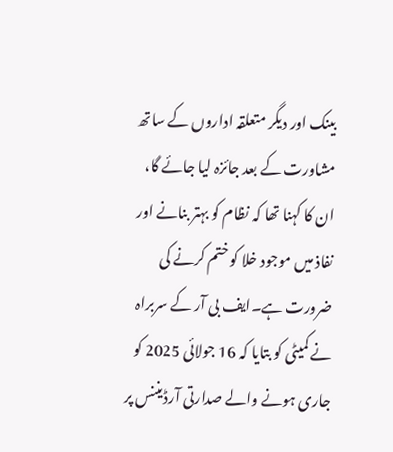بینک اور دیگر متعلقہ اداروں کے ساتھ مشاورت کے بعد جائزہ لیا جائے گا، ان کا کہنا تھا کہ نظام کو بہتر بنانے اور نفاذ میں موجود خلا کو ختم کرنے کی ضرورت ہے۔ایف بی آر کے سربراہ نے کمیٹی کو بتایا کہ 16 جولائی 2025 کو جاری ہونے والے صدارتی آرڈیننس پر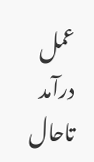عمل درآمد تاحال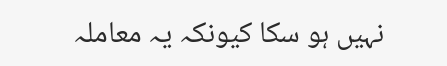نہیں ہو سکا کیونکہ یہ معاملہ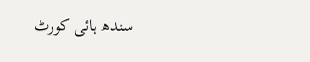سندھ ہائی کورٹ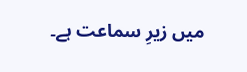میں زیرِ سماعت ہے۔